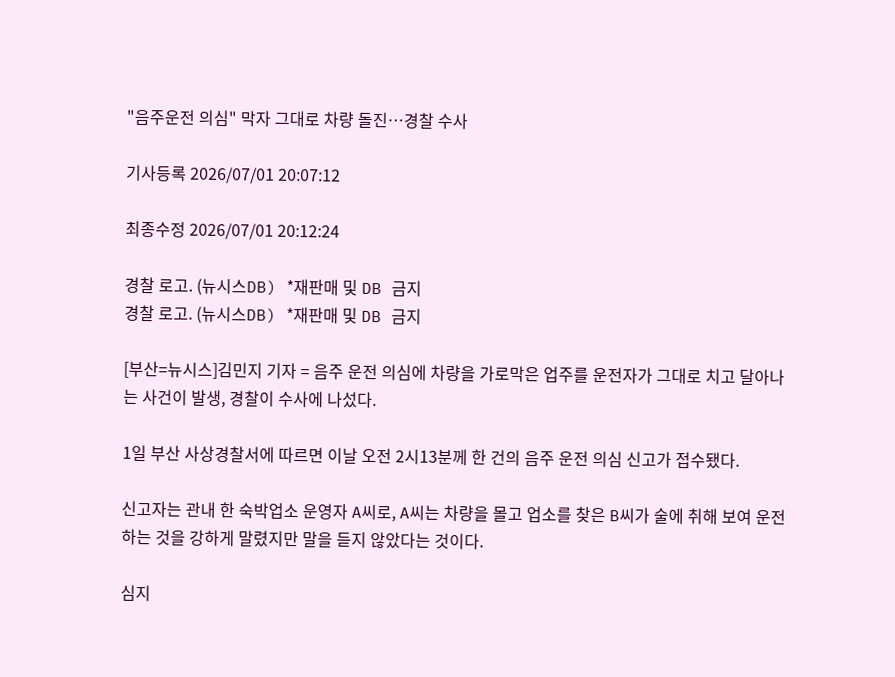"음주운전 의심" 막자 그대로 차량 돌진…경찰 수사

기사등록 2026/07/01 20:07:12

최종수정 2026/07/01 20:12:24

경찰 로고. (뉴시스DB) *재판매 및 DB 금지
경찰 로고. (뉴시스DB) *재판매 및 DB 금지

[부산=뉴시스]김민지 기자 = 음주 운전 의심에 차량을 가로막은 업주를 운전자가 그대로 치고 달아나는 사건이 발생, 경찰이 수사에 나섰다.

1일 부산 사상경찰서에 따르면 이날 오전 2시13분께 한 건의 음주 운전 의심 신고가 접수됐다.

신고자는 관내 한 숙박업소 운영자 A씨로, A씨는 차량을 몰고 업소를 찾은 B씨가 술에 취해 보여 운전하는 것을 강하게 말렸지만 말을 듣지 않았다는 것이다.

심지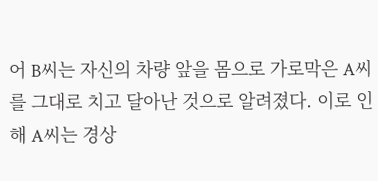어 B씨는 자신의 차량 앞을 몸으로 가로막은 A씨를 그대로 치고 달아난 것으로 알려졌다. 이로 인해 A씨는 경상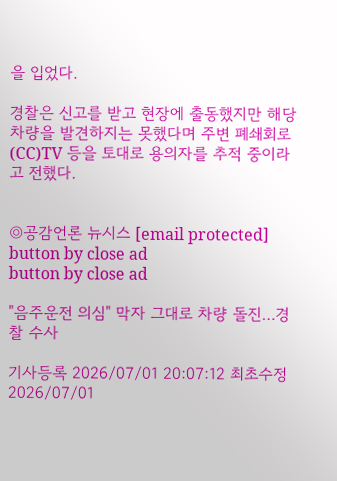을 입었다.

경찰은 신고를 받고 현장에 출동했지만 해당 차량을 발견하지는 못했다며 주변 폐쇄회로(CC)TV 등을 토대로 용의자를 추적 중이라고 전했다.


◎공감언론 뉴시스 [email protected]
button by close ad
button by close ad

"음주운전 의심" 막자 그대로 차량 돌진…경찰 수사

기사등록 2026/07/01 20:07:12 최초수정 2026/07/01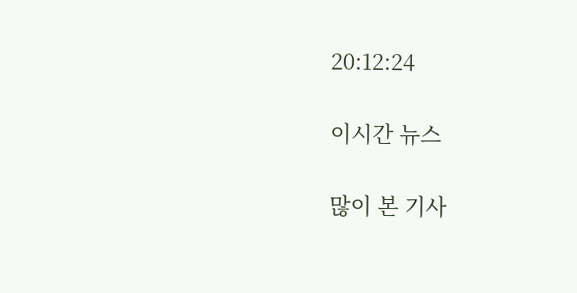20:12:24

이시간 뉴스

많이 본 기사